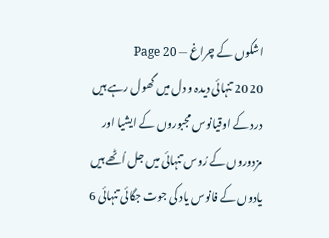اشکوں کے چراغ — Page 20
20 20 تنہائی دیدہ و دل میں گھول رہے ہیں درد کے اوقیانوس مجبوروں کے ایشیا اور مزدوروں کے رُوس تنہائی میں جل اُٹھے ہیں یادوں کے فانوس یاد کی جوت جگائی تنہائی 6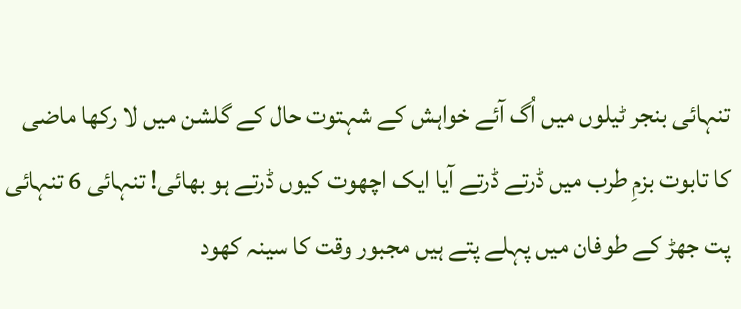تنہائی بنجر ٹیلوں میں اُگ آئے خواہش کے شہتوت حال کے گلشن میں لا رکھا ماضی کا تابوت بزمِ طرب میں ڈرتے ڈرتے آیا ایک اچھوت کیوں ڈرتے ہو بھائی! تنہائی 6 تنہائی پت جھڑ کے طوفان میں پہلے پتے ہیں مجبور وقت کا سینہ کھود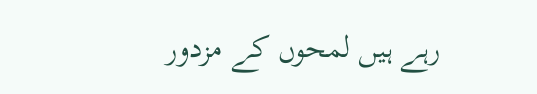رہے ہیں لمحوں کے مزدور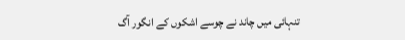تنہائی میں چاند نے چوسے اشکوں کے انگور آگ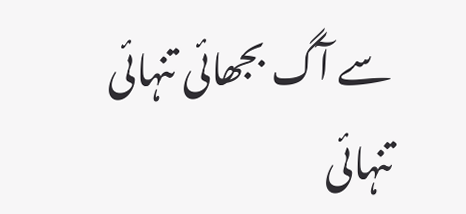سے آگ بجھائی تنہائی تنہائی